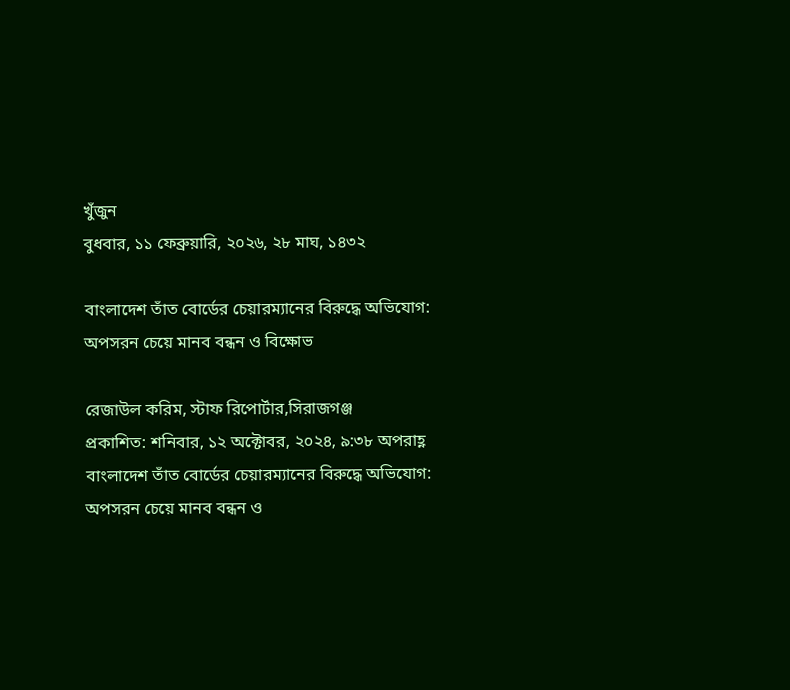খুঁজুন
বুধবার, ১১ ফেব্রুয়ারি, ২০২৬, ২৮ মাঘ, ১৪৩২

বাংলাদেশ তাঁত বোর্ডের চেয়ারম্যানের বিরুদ্ধে অভিযোগ: অপসরন চেয়ে মানব বন্ধন ও বিক্ষোভ

রেজাউল করিম, স্টাফ রিপোর্টার,সিরাজগঞ্জ
প্রকাশিত: শনিবার, ১২ অক্টোবর, ২০২৪, ৯:৩৮ অপরাহ্ণ
বাংলাদেশ তাঁত বোর্ডের চেয়ারম্যানের বিরুদ্ধে অভিযোগ: অপসরন চেয়ে মানব বন্ধন ও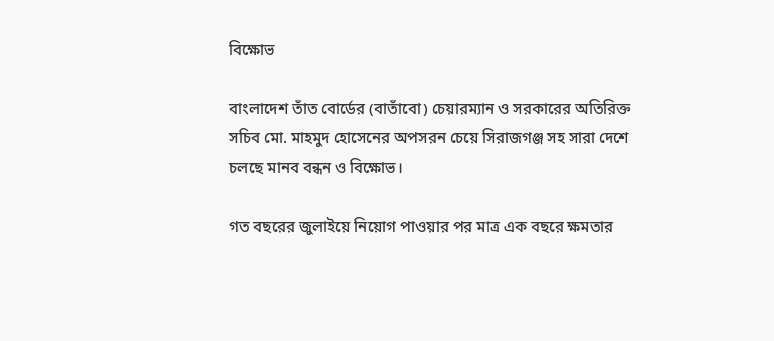বিক্ষোভ

বাংলাদেশ তাঁত বোর্ডের (বাতাঁবো) চেয়ারম্যান ও সরকারের অতিরিক্ত সচিব মো. মাহমুদ হোসেনের অপসরন চেয়ে সিরাজগঞ্জ সহ সারা দেশে চলছে মানব বন্ধন ও বিক্ষোভ।

গত বছরের জুলাইয়ে নিয়োগ পাওয়ার পর মাত্র এক বছরে ক্ষমতার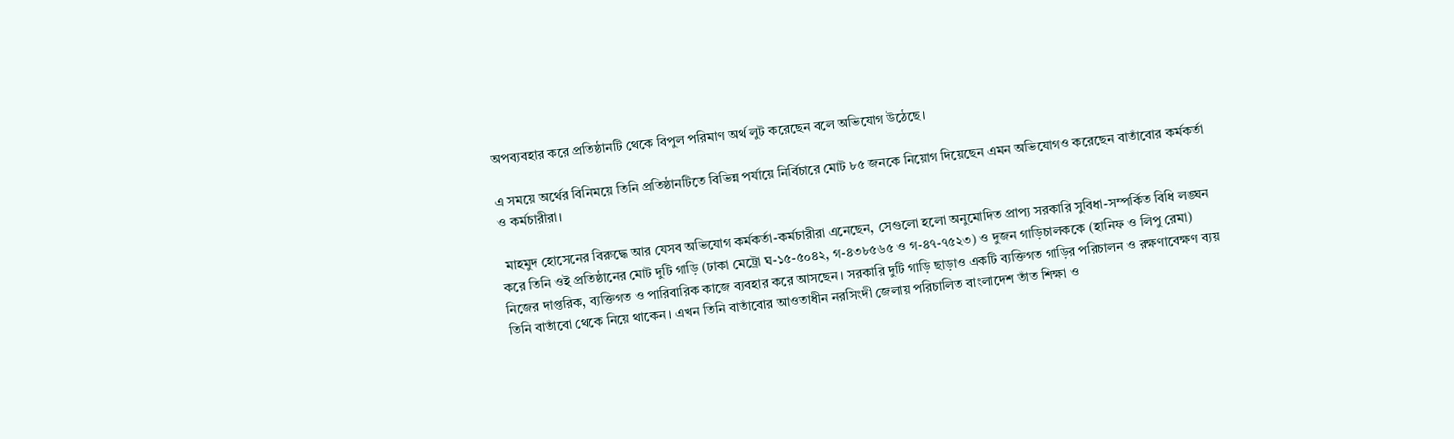অপব্যবহার করে প্রতিষ্ঠানটি থেকে বিপুল পরিমাণ অর্থ লুট করেছেন বলে অভিযোগ উঠেছে।

এ সময়ে অর্থের বিনিময়ে তিনি প্রতিষ্ঠানটিতে বিভিন্ন পর্যায়ে নির্বিচারে মোট ৮৫ জনকে নিয়োগ দিয়েছেন এমন অভিযোগও করেছেন বাতাঁবোর কর্মকর্তা ও কর্মচারীরা।

 মাহমুদ হোসেনের বিরুদ্ধে আর যেসব অভিযোগ কর্মকর্তা-কর্মচারীরা এনেছেন, সেগুলো হলো অনুমোদিত প্রাপ্য সরকারি সুবিধা-সম্পর্কিত বিধি লঙ্ঘন করে তিনি ওই প্রতিষ্ঠানের মোট দুটি গাড়ি (ঢাকা মেট্রো ঘ-১৫-৫০৪২, গ-৪৩৮৫৬৫ ও গ-৪৭-৭৫২৩) ও দুজন গাড়িচালককে (হানিফ ও লিপু রেমা) নিজের দাপ্তরিক, ব্যক্তিগত ও পারিবারিক কাজে ব্যবহার করে আসছেন। সরকারি দুটি গাড়ি ছাড়াও একটি ব্যক্তিগত গাড়ির পরিচালন ও রক্ষণাবেক্ষণ ব্যয় তিনি বাতাঁবো থেকে নিয়ে থাকেন। এখন তিনি বাতাঁবোর আওতাধীন নরসিংদী জেলায় পরিচালিত বাংলাদেশ তাঁত শিক্ষা ও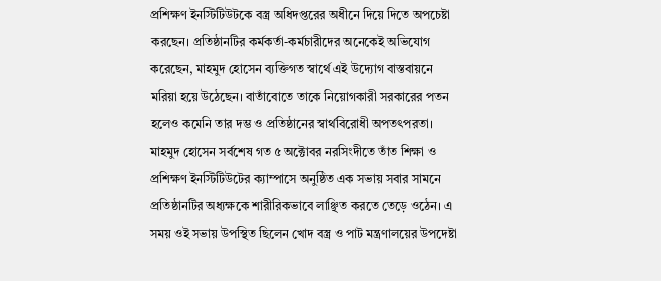প্রশিক্ষণ ইনস্টিটিউটকে বস্ত্র অধিদপ্তরের অধীনে দিয়ে দিতে অপচেষ্টা করছেন। প্রতিষ্ঠানটির কর্মকর্তা-কর্মচারীদের অনেকেই অভিযোগ করেছেন, মাহমুদ হোসেন ব্যক্তিগত স্বার্থে এই উদ্যোগ বাস্তবায়নে মরিয়া হয়ে উঠেছেন। বাতাঁবোতে তাকে নিয়োগকারী সরকারের পতন হলেও কমেনি তার দম্ভ ও প্রতিষ্ঠানের স্বার্থবিরোধী অপতৎপরতা। মাহমুদ হোসেন সর্বশেষ গত ৫ অক্টোবর নরসিংদীতে তাঁত শিক্ষা ও প্রশিক্ষণ ইনস্টিটিউটের ক্যাম্পাসে অনুষ্ঠিত এক সভায় সবার সামনে প্রতিষ্ঠানটির অধ্যক্ষকে শারীরিকভাবে লাঞ্ছিত করতে তেড়ে ওঠেন। এ সময় ওই সভায় উপস্থিত ছিলেন খোদ বস্ত্র ও পাট মন্ত্রণালয়ের উপদেষ্টা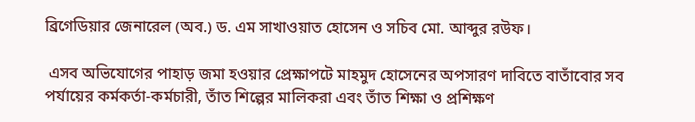ব্রিগেডিয়ার জেনারেল (অব.) ড. এম সাখাওয়াত হোসেন ও সচিব মো. আব্দুর রউফ।

 এসব অভিযোগের পাহাড় জমা হওয়ার প্রেক্ষাপটে মাহমুদ হোসেনের অপসারণ দাবিতে বাতাঁবোর সব পর্যায়ের কর্মকর্তা-কর্মচারী, তাঁত শিল্পের মালিকরা এবং তাঁত শিক্ষা ও প্রশিক্ষণ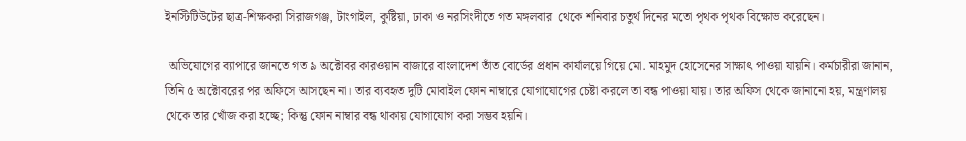ইনস্টিটিউটের ছাত্র-শিক্ষকরা সিরাজগঞ্জ, টাংগাইল, কুষ্টিয়া, ঢাকা ও নরসিংদীতে গত মঙ্গলবার  থেকে শনিবার চতুর্থ দিনের মতো পৃথক পৃথক বিক্ষোভ করেছেন।

 অভিযোগের ব্যাপারে জানতে গত ৯ অক্টোবর কারওয়ান বাজারে বাংলাদেশ তাঁত বোর্ডের প্রধান কার্যালয়ে গিয়ে মো. মাহমুদ হোসেনের সাক্ষাৎ পাওয়া যায়নি। কর্মচারীরা জানান, তিনি ৫ অক্টোবরের পর অফিসে আসছেন না। তার ব্যবহৃত দুটি মোবাইল ফোন নাম্বারে যোগাযোগের চেষ্টা করলে তা বন্ধ পাওয়া যায়। তার অফিস থেকে জানানো হয়, মন্ত্রণালয় থেকে তার খোঁজ করা হচ্ছে; কিন্তু ফোন নাম্বার বন্ধ থাকায় যোগাযোগ করা সম্ভব হয়নি।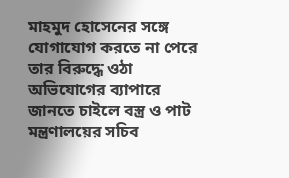মাহমুদ হোসেনের সঙ্গে যোগাযোগ করতে না পেরে তার বিরুদ্ধে ওঠা অভিযোগের ব্যাপারে জানতে চাইলে বস্ত্র ও পাট মন্ত্রণালয়ের সচিব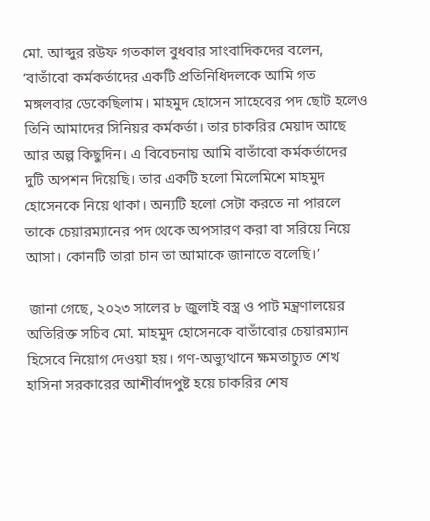মো. আব্দুর রউফ গতকাল বুধবার সাংবাদিকদের বলেন, ‘বাতাঁবো কর্মকর্তাদের একটি প্রতিনিধিদলকে আমি গত মঙ্গলবার ডেকেছিলাম। মাহমুদ হোসেন সাহেবের পদ ছোট হলেও তিনি আমাদের সিনিয়র কর্মকর্তা। তার চাকরির মেয়াদ আছে আর অল্প কিছুদিন। এ বিবেচনায় আমি বাতাঁবো কর্মকর্তাদের দুটি অপশন দিয়েছি। তার একটি হলো মিলেমিশে মাহমুদ হোসেনকে নিয়ে থাকা। অন্যটি হলো সেটা করতে না পারলে তাকে চেয়ারম্যানের পদ থেকে অপসারণ করা বা সরিয়ে নিয়ে আসা। কোনটি তারা চান তা আমাকে জানাতে বলেছি।’

 জানা গেছে, ২০২৩ সালের ৮ জুলাই বস্ত্র ও পাট মন্ত্রণালয়ের অতিরিক্ত সচিব মো. মাহমুদ হোসেনকে বাতাঁবোর চেয়ারম্যান হিসেবে নিয়োগ দেওয়া হয়। গণ-অভ্যুত্থানে ক্ষমতাচ্যুত শেখ হাসিনা সরকারের আশীর্বাদপুষ্ট হয়ে চাকরির শেষ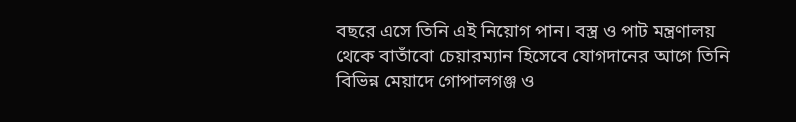বছরে এসে তিনি এই নিয়োগ পান। বস্ত্র ও পাট মন্ত্রণালয় থেকে বাতাঁবো চেয়ারম্যান হিসেবে যোগদানের আগে তিনি বিভিন্ন মেয়াদে গোপালগঞ্জ ও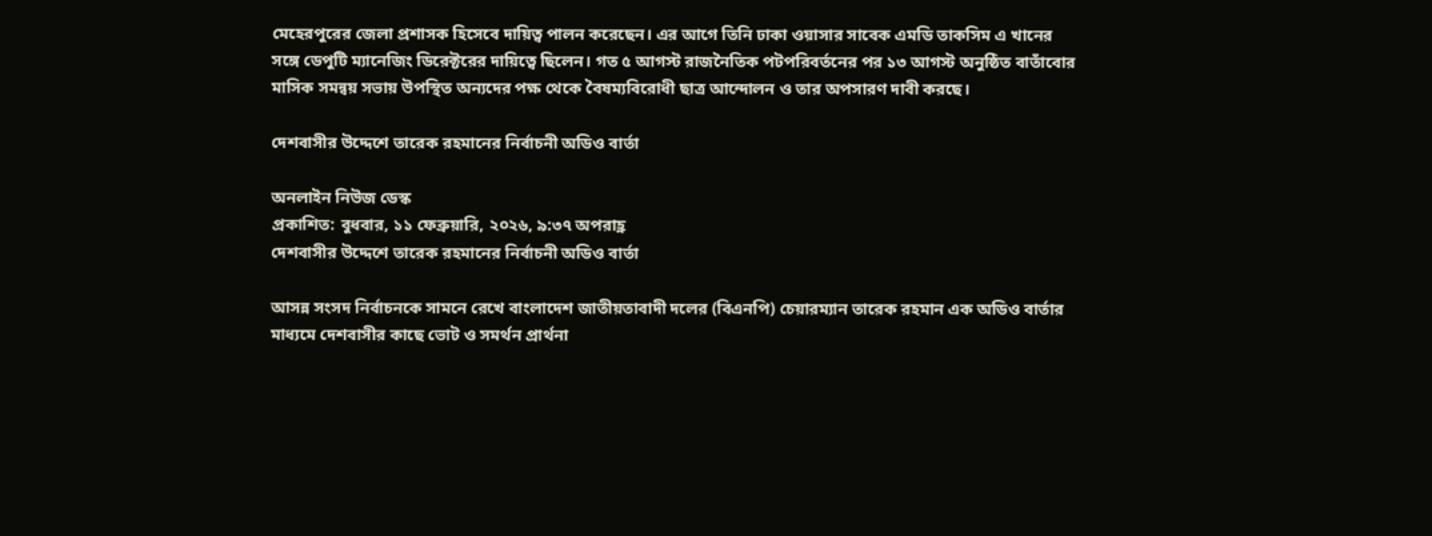মেহেরপুরের জেলা প্রশাসক হিসেবে দায়িত্ব পালন করেছেন। এর আগে তিনি ঢাকা ওয়াসার সাবেক এমডি তাকসিম এ খানের সঙ্গে ডেপুটি ম্যানেজিং ডিরেক্টরের দায়িত্বে ছিলেন। গত ৫ আগস্ট রাজনৈতিক পটপরিবর্তনের পর ১৩ আগস্ট অনুষ্ঠিত বাতাঁবোর মাসিক সমন্বয় সভায় উপস্থিত অন্যদের পক্ষ থেকে বৈষম্যবিরোধী ছাত্র আন্দোলন ও তার অপসারণ দাবী করছে।

দেশবাসীর উদ্দেশে তারেক রহমানের নির্বাচনী অডিও বার্তা

অনলাইন নিউজ ডেস্ক
প্রকাশিত: বুধবার, ১১ ফেব্রুয়ারি, ২০২৬, ৯:৩৭ অপরাহ্ণ
দেশবাসীর উদ্দেশে তারেক রহমানের নির্বাচনী অডিও বার্তা

আসন্ন সংসদ নির্বাচনকে সামনে রেখে বাংলাদেশ জাতীয়তাবাদী দলের (বিএনপি) চেয়ারম্যান তারেক রহমান এক অডিও বার্তার মাধ্যমে দেশবাসীর কাছে ভোট ও সমর্থন প্রার্থনা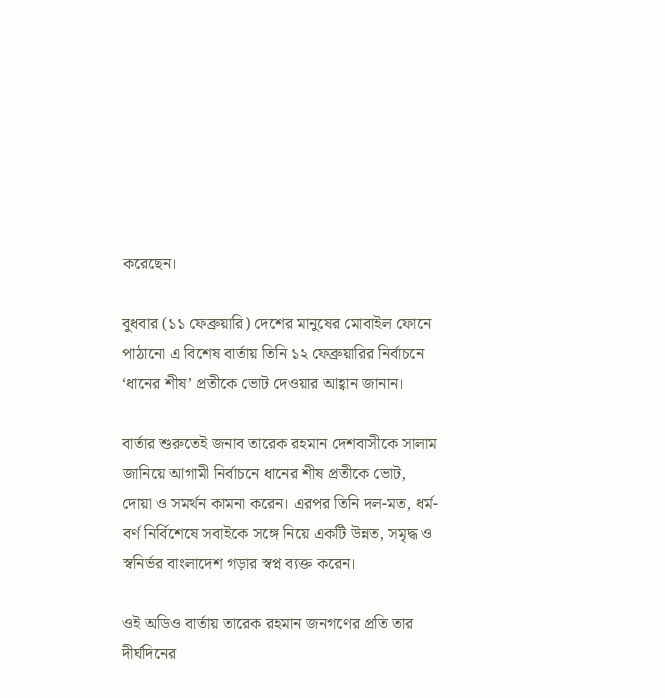করেছেন।

বুধবার (১১ ফেব্রুয়ারি) দেশের মানুষের মোবাইল ফোনে পাঠানো এ বিশেষ বার্তায় তিনি ১২ ফেব্রুয়ারির নির্বাচনে ‘ধানের শীষ’ প্রতীকে ভোট দেওয়ার আহ্বান জানান।

বার্তার শুরুতেই জনাব তারেক রহমান দেশবাসীকে সালাম জানিয়ে আগামী নির্বাচনে ধানের শীষ প্রতীকে ভোট, দোয়া ও সমর্থন কামনা করেন। এরপর তিনি দল-মত, ধর্ম-বর্ণ নির্বিশেষে সবাইকে সঙ্গে নিয়ে একটি উন্নত, সমৃদ্ধ ও স্বনির্ভর বাংলাদেশ গড়ার স্বপ্ন ব্যক্ত করেন।

ওই অডিও বার্তায় তারেক রহমান জনগণের প্রতি তার দীর্ঘদিনের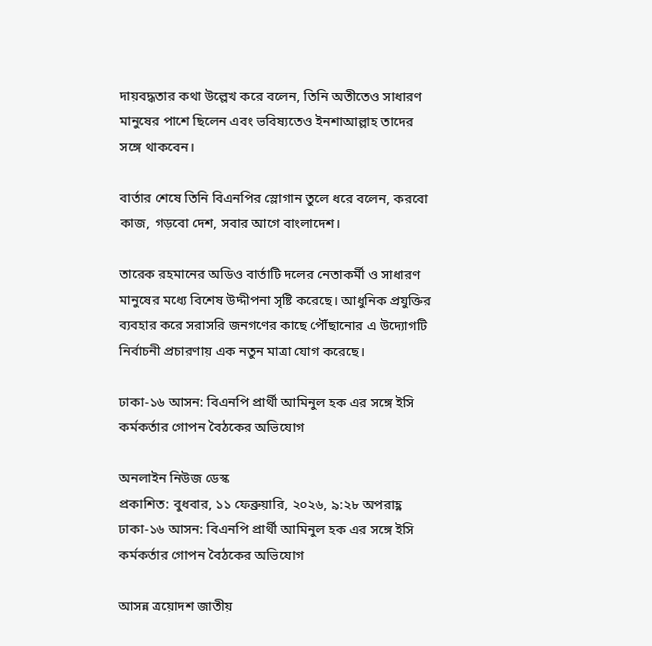দায়বদ্ধতার কথা উল্লেখ করে বলেন, তিনি অতীতেও সাধারণ মানুষের পাশে ছিলেন এবং ভবিষ্যতেও ইনশাআল্লাহ তাদের সঙ্গে থাকবেন।

বার্তার শেষে তিনি বিএনপির স্লোগান তুলে ধরে বলেন, করবো কাজ, গড়বো দেশ, সবার আগে বাংলাদেশ।

তারেক রহমানের অডিও বার্তাটি দলের নেতাকর্মী ও সাধারণ মানুষের মধ্যে বিশেষ উদ্দীপনা সৃষ্টি করেছে। আধুনিক প্রযুক্তির ব্যবহার করে সরাসরি জনগণের কাছে পৌঁছানোর এ উদ্যোগটি নির্বাচনী প্রচারণায় এক নতুন মাত্রা যোগ করেছে।

ঢাকা-১৬ আসন: বিএনপি প্রার্থী আমিনুল হক এর সঙ্গে ইসি কর্মকর্তার গোপন বৈঠকের অভিযোগ

অনলাইন নিউজ ডেস্ক
প্রকাশিত: বুধবার, ১১ ফেব্রুয়ারি, ২০২৬, ৯:২৮ অপরাহ্ণ
ঢাকা-১৬ আসন: বিএনপি প্রার্থী আমিনুল হক এর সঙ্গে ইসি কর্মকর্তার গোপন বৈঠকের অভিযোগ

আসন্ন ত্রয়োদশ জাতীয়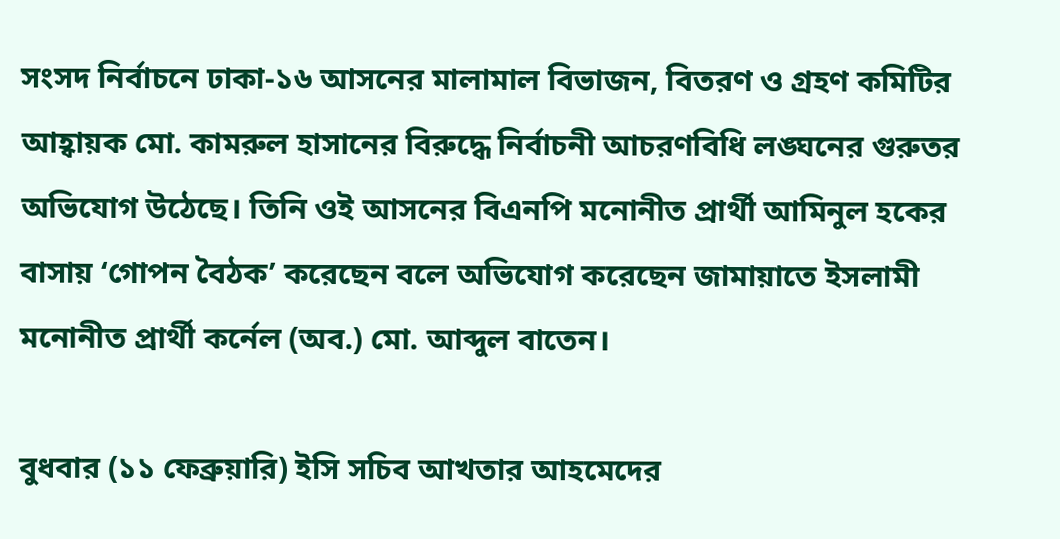সংসদ নির্বাচনে ঢাকা-১৬ আসনের মালামাল বিভাজন, বিতরণ ও গ্রহণ কমিটির আহ্বায়ক মো. কামরুল হাসানের বিরুদ্ধে নির্বাচনী আচরণবিধি লঙ্ঘনের গুরুতর অভিযোগ উঠেছে। তিনি ওই আসনের বিএনপি মনোনীত প্রার্থী আমিনুল হকের বাসায় ‘গোপন বৈঠক’ করেছেন বলে অভিযোগ করেছেন জামায়াতে ইসলামী মনোনীত প্রার্থী কর্নেল (অব.) মো. আব্দুল বাতেন।

বুধবার (১১ ফেব্রুয়ারি) ইসি সচিব আখতার আহমেদের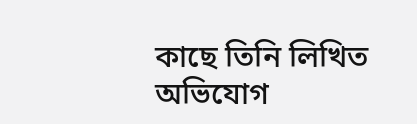কাছে তিনি লিখিত অভিযোগ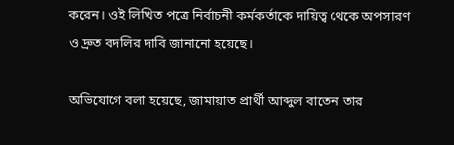করেন। ওই লিখিত পত্রে নির্বাচনী কর্মকর্তাকে দায়িত্ব থেকে অপসারণ ও দ্রুত বদলির দাবি জানানো হয়েছে।

অভিযোগে বলা হয়েছে, জামায়াত প্রার্থী আব্দুল বাতেন তার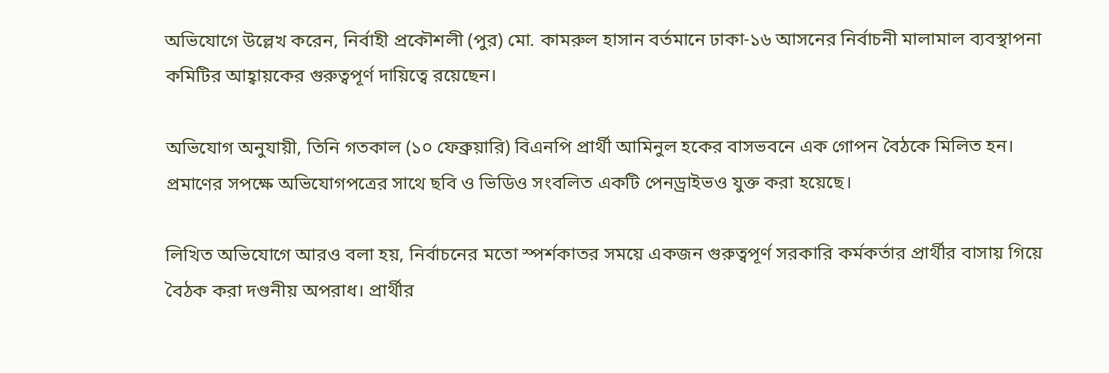অভিযোগে উল্লেখ করেন, নির্বাহী প্রকৌশলী (পুর) মো. কামরুল হাসান বর্তমানে ঢাকা-১৬ আসনের নির্বাচনী মালামাল ব্যবস্থাপনা কমিটির আহ্বায়কের গুরুত্বপূর্ণ দায়িত্বে রয়েছেন।

অভিযোগ অনুযায়ী, তিনি গতকাল (১০ ফেব্রুয়ারি) বিএনপি প্রার্থী আমিনুল হকের বাসভবনে এক গোপন বৈঠকে মিলিত হন। প্রমাণের সপক্ষে অভিযোগপত্রের সাথে ছবি ও ভিডিও সংবলিত একটি পেনড্রাইভও যুক্ত করা হয়েছে।

লিখিত অভিযোগে আরও বলা হয়, নির্বাচনের মতো স্পর্শকাতর সময়ে একজন গুরুত্বপূর্ণ সরকারি কর্মকর্তার প্রার্থীর বাসায় গিয়ে বৈঠক করা দণ্ডনীয় অপরাধ। প্রার্থীর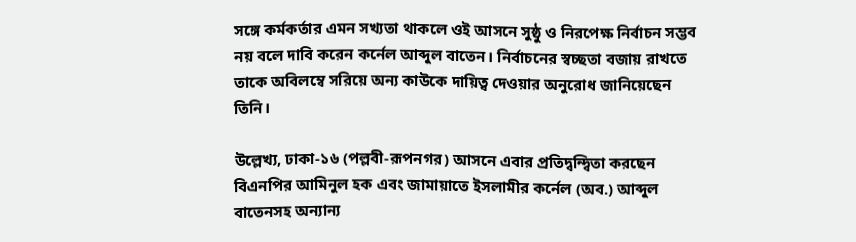সঙ্গে কর্মকর্তার এমন সখ্যতা থাকলে ওই আসনে সুষ্ঠু ও নিরপেক্ষ নির্বাচন সম্ভব নয় বলে দাবি করেন কর্নেল আব্দুল বাতেন। নির্বাচনের স্বচ্ছতা বজায় রাখতে তাকে অবিলম্বে সরিয়ে অন্য কাউকে দায়িত্ব দেওয়ার অনুরোধ জানিয়েছেন তিনি।

উল্লেখ্য, ঢাকা-১৬ (পল্লবী-রূপনগর) আসনে এবার প্রতিদ্বন্দ্বিতা করছেন বিএনপির আমিনুল হক এবং জামায়াতে ইসলামীর কর্নেল (অব.) আব্দুল বাতেনসহ অন্যান্য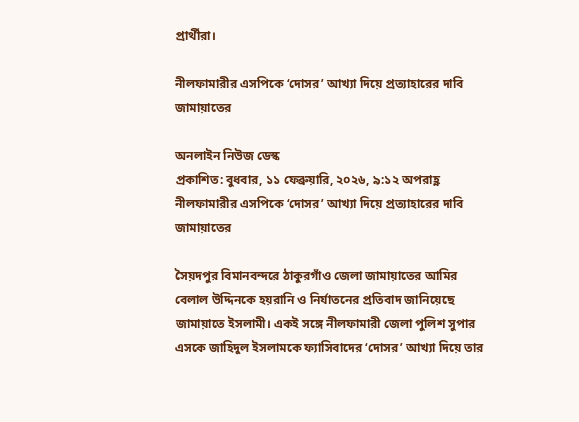প্রার্থীরা।

নীলফামারীর এসপিকে ‘দোসর’ আখ্যা দিয়ে প্রত্যাহারের দাবি জামায়াতের

অনলাইন নিউজ ডেস্ক
প্রকাশিত: বুধবার, ১১ ফেব্রুয়ারি, ২০২৬, ৯:১২ অপরাহ্ণ
নীলফামারীর এসপিকে ‘দোসর’ আখ্যা দিয়ে প্রত্যাহারের দাবি জামায়াতের

সৈয়দপুর বিমানবন্দরে ঠাকুরগাঁও জেলা জামায়াতের আমির বেলাল উদ্দিনকে হয়রানি ও নির্যাতনের প্রতিবাদ জানিয়েছে জামায়াতে ইসলামী। একই সঙ্গে নীলফামারী জেলা পুলিশ সুপার এসকে জাহিদুল ইসলামকে ফ্যাসিবাদের ‘দোসর’ আখ্যা দিয়ে তার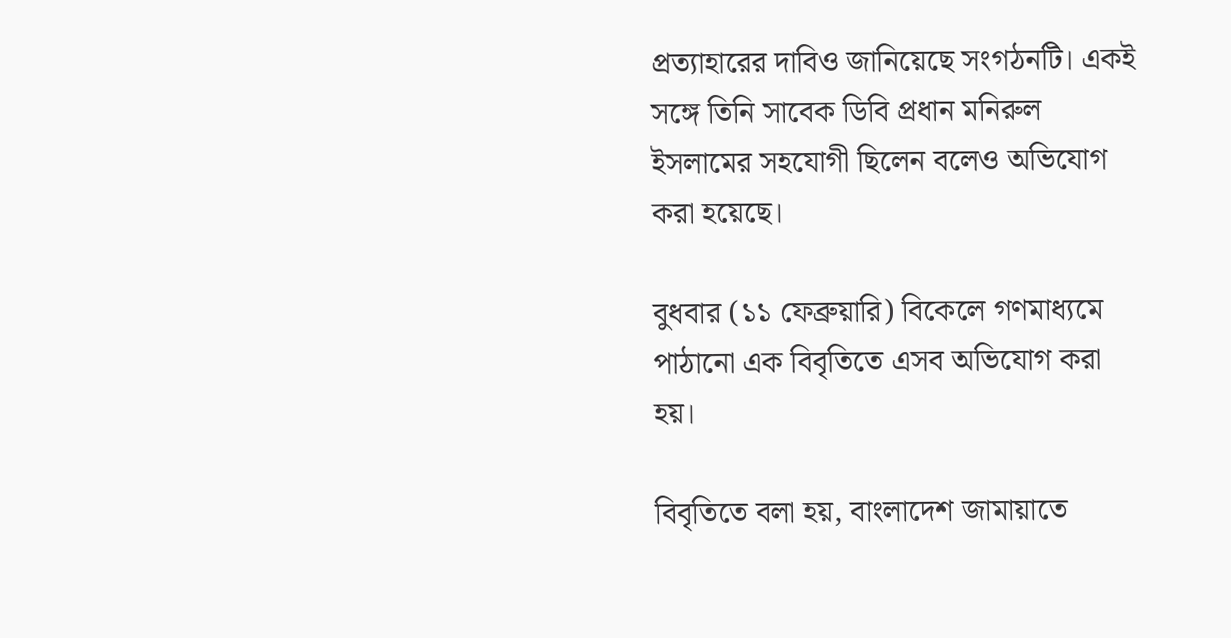প্রত্যাহারের দাবিও জানিয়েছে সংগঠনটি। একই সঙ্গে তিনি সাবেক ডিবি প্রধান মনিরুল ইসলামের সহযোগী ছিলেন বলেও অভিযোগ করা হয়েছে।

বুধবার (১১ ফেব্রুয়ারি) বিকেলে গণমাধ্যমে পাঠানো এক বিবৃতিতে এসব অভিযোগ করা হয়।

বিবৃতিতে বলা হয়, বাংলাদেশ জামায়াতে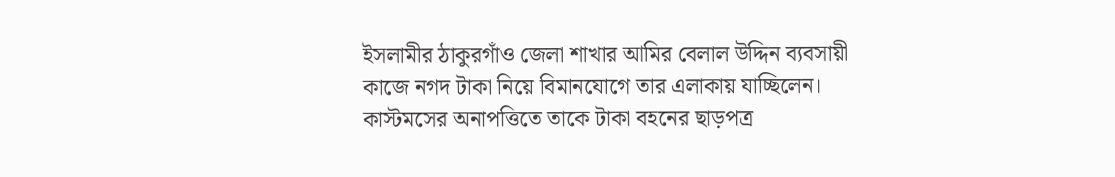ইসলামীর ঠাকুরগাঁও জেলা শাখার আমির বেলাল উদ্দিন ব্যবসায়ী কাজে নগদ টাকা নিয়ে বিমানযোগে তার এলাকায় যাচ্ছিলেন। কাস্টমসের অনাপত্তিতে তাকে টাকা বহনের ছাড়পত্র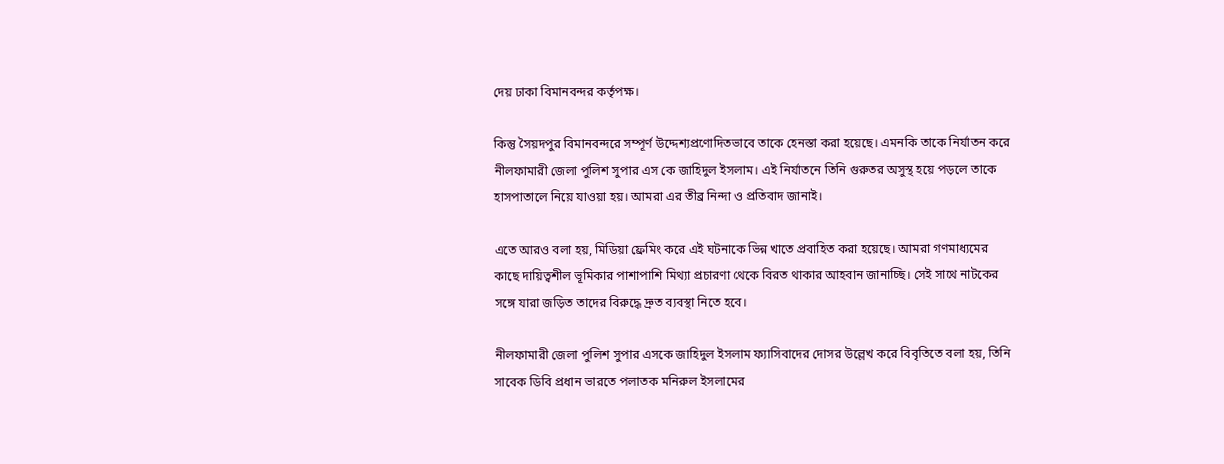দেয় ঢাকা বিমানবন্দর কর্তৃপক্ষ।

কিন্তু সৈয়দপুর বিমানবন্দরে সম্পূর্ণ উদ্দেশ্যপ্রণোদিতভাবে তাকে হেনস্তা করা হয়েছে। এমনকি তাকে নির্যাতন করে নীলফামারী জেলা পুলিশ সুপার এস কে জাহিদুল ইসলাম। এই নির্যাতনে তিনি গুরুতর অসুস্থ হয়ে পড়লে তাকে হাসপাতালে নিয়ে যাওয়া হয়। আমরা এর তীব্র নিন্দা ও প্রতিবাদ জানাই।

এতে আরও বলা হয়, মিডিয়া ফ্রেমিং করে এই ঘটনাকে ভিন্ন খাতে প্রবাহিত করা হয়েছে। আমরা গণমাধ্যমের কাছে দায়িত্বশীল ভূমিকার পাশাপাশি মিথ্যা প্রচারণা থেকে বিরত থাকার আহবান জানাচ্ছি। সেই সাথে নাটকের সঙ্গে যারা জড়িত তাদের বিরুদ্ধে দ্রুত ব্যবস্থা নিতে হবে।

নীলফামারী জেলা পুলিশ সুপার এসকে জাহিদুল ইসলাম ফ্যাসিবাদের দোসর উল্লেখ করে বিবৃতিতে বলা হয়, তিনি সাবেক ডিবি প্রধান ভারতে পলাতক মনিরুল ইসলামের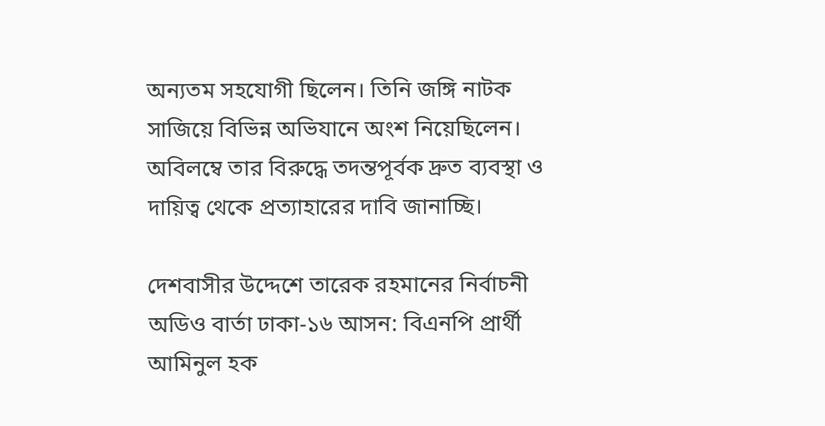অন্যতম সহযোগী ছিলেন। তিনি জঙ্গি নাটক সাজিয়ে বিভিন্ন অভিযানে অংশ নিয়েছিলেন। অবিলম্বে তার বিরুদ্ধে তদন্তপূর্বক দ্রুত ব্যবস্থা ও দায়িত্ব থেকে প্রত্যাহারের দাবি জানাচ্ছি।

দেশবাসীর উদ্দেশে তারেক রহমানের নির্বাচনী অডিও বার্তা ঢাকা-১৬ আসন: বিএনপি প্রার্থী আমিনুল হক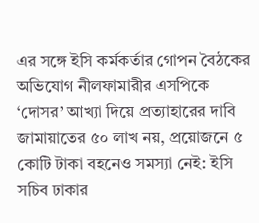এর সঙ্গে ইসি কর্মকর্তার গোপন বৈঠকের অভিযোগ নীলফামারীর এসপিকে ‘দোসর’ আখ্যা দিয়ে প্রত্যাহারের দাবি জামায়াতের ৫০ লাখ নয়, প্রয়োজনে ৫ কোটি টাকা বহনেও সমস্যা নেই: ইসি সচিব ঢাকার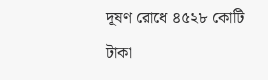দূষণ রোধে ৪৫২৮ কোটি টাকা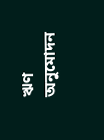ঋণ অনুমোদন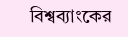বিশ্বব্যাংকের